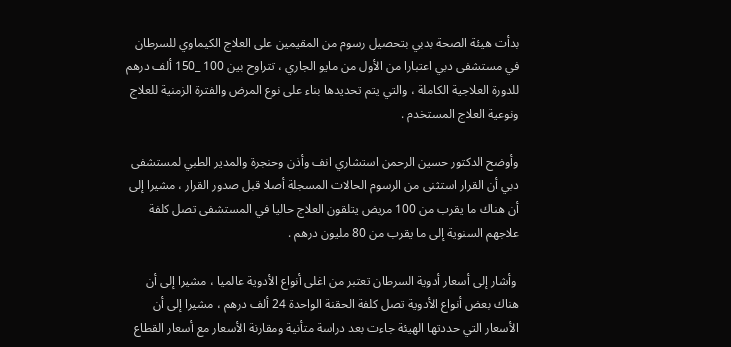بدأت هيئة الصحة بدبي بتحصيل رسوم من المقيمين على العلاج الكيماوي للسرطان في مستشفى دبي اعتبارا من الأول من مايو الجاري ، تتراوح بين 100 _150 ألف درهم للدورة العلاجية الكاملة ، والتي يتم تحديدها بناء على نوع المرض والفترة الزمنية للعلاج ونوعية العلاج المستخدم .

وأوضح الدكتور حسين الرحمن استشاري انف وأذن وحنجرة والمدير الطبي لمستشفى دبي أن القرار استثنى من الرسوم الحالات المسجلة أصلا قبل صدور القرار ، مشيرا إلى أن هناك ما يقرب من 100 مريض يتلقون العلاج حاليا في المستشفى تصل كلفة علاجهم السنوية إلى ما يقرب من 80 مليون درهم .

 وأشار إلى أسعار أدوية السرطان تعتبر من اغلى أنواع الأدوية عالميا ، مشيرا إلى أن هناك بعض أنواع الأدوية تصل كلفة الحقنة الواحدة 24 ألف درهم ، مشيرا إلى أن الأسعار التي حددتها الهيئة جاءت بعد دراسة متأنية ومقارنة الأسعار مع أسعار القطاع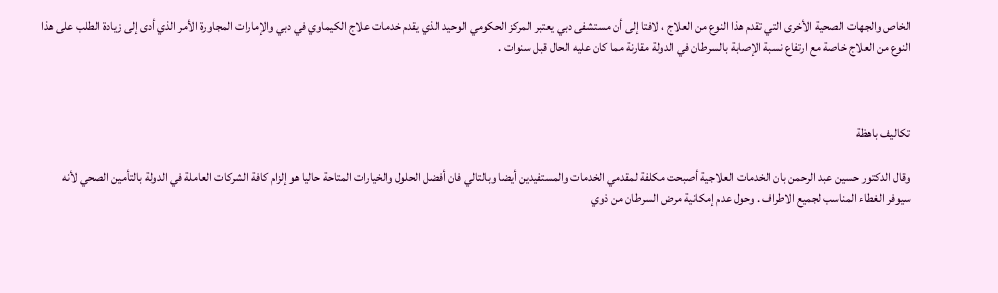الخاص والجهات الصحية الأخرى التي تقدم هذا النوع من العلاج ، لافتا إلى أن مستشفى دبي يعتبر المركز الحكومي الوحيد الذي يقدم خدمات علاج الكيماوي في دبي والإمارات المجاورة الأمر الذي أدى إلى زيادة الطلب على هذا النوع من العلاج خاصة مع ارتفاع نسبة الإصابة بالسرطان في الدولة مقارنة مما كان عليه الحال قبل سنوات .



تكاليف باهظة

وقال الدكتور حسين عبد الرحمن بان الخدمات العلاجية أصبحت مكلفة لمقدمي الخدمات والمستفيدين أيضا وبالتالي فان أفضل الحلول والخيارات المتاحة حاليا هو إلزام كافة الشركات العاملة في الدولة بالتأمين الصحي لأنه سيوفر الغطاء المناسب لجميع الاطراف . وحول عدم إمكانية مرض السرطان من ذوي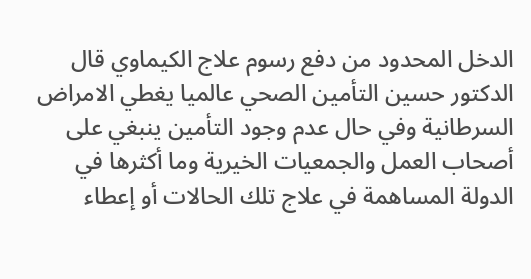الدخل المحدود من دفع رسوم علاج الكيماوي قال الدكتور حسين التأمين الصحي عالميا يغطي الامراض السرطانية وفي حال عدم وجود التأمين ينبغي على أصحاب العمل والجمعيات الخيرية وما أكثرها في الدولة المساهمة في علاج تلك الحالات أو إعطاء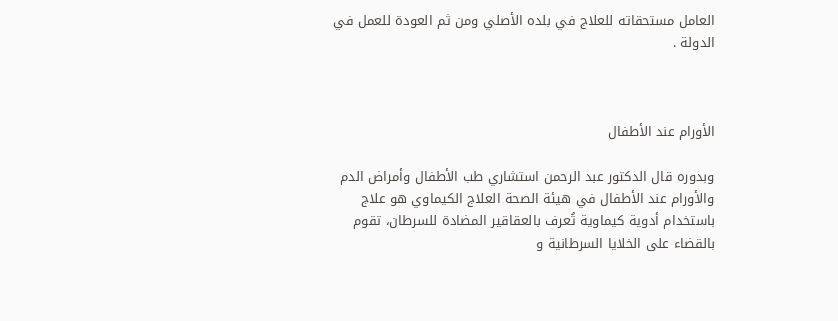العامل مستحقاته للعلاج في بلده الأصلي ومن ثم العودة للعمل في الدولة .



الأورام عند الأطفال

وبدوره قال الدكتور عبد الرحمن استشاري طب الأطفال وأمراض الدم والأورام عند الأطفال في هيئة الصحة العلاج الكيماوي هو علاج باستخدام أدوية كيماوية تُعرف بالعقاقير المضادة للسرطان، تقوم بالقضاء على الخلايا السرطانية و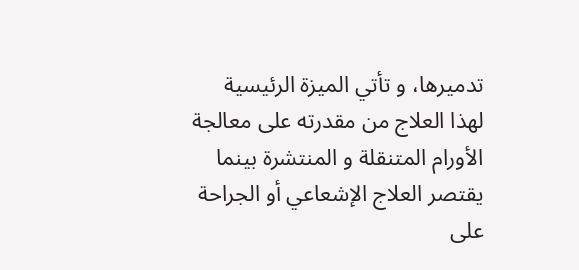تدميرها، و تأتي الميزة الرئيسية لهذا العلاج من مقدرته على معالجة الأورام المتنقلة و المنتشرة بينما يقتصر العلاج الإشعاعي أو الجراحة على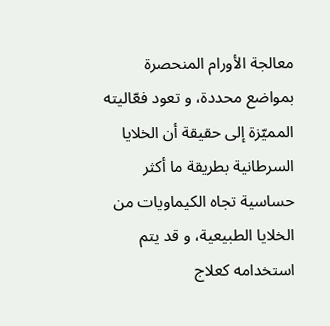معالجة الأورام المنحصرة بمواضع محددة، و تعود فعّاليته المميّزة إلى حقيقة أن الخلايا السرطانية بطريقة ما أكثر حساسية تجاه الكيماويات من الخلايا الطبيعية، و قد يتم استخدامه كعلاج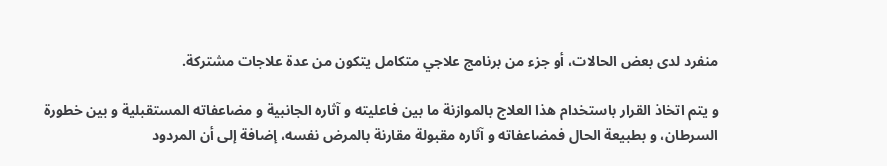منفرد لدى بعض الحالات، أو جزء من برنامج علاجي متكامل يتكون من عدة علاجات مشتركة.

و يتم اتخاذ القرار باستخدام هذا العلاج بالموازنة ما بين فاعليته و آثاره الجانبية و مضاعفاته المستقبلية و بين خطورة السرطان، و بطبيعة الحال فمضاعفاته و آثاره مقبولة مقارنة بالمرض نفسه، إضافة إلى أن المردود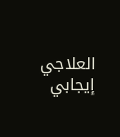العلاجي إيجابي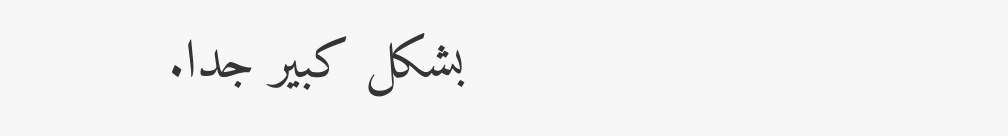بشكل كبير جدا.